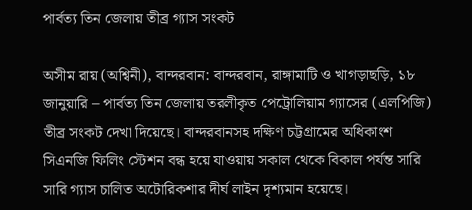পার্বত্য তিন জেলায় তীব্র গ্যাস সংকট

অসীম রায় (অশ্বিনী), বান্দরবান: বান্দরবান, রাঙ্গামাটি ও খাগড়াছড়ি, ১৮ জানুয়ারি – পার্বত্য তিন জেলায় তরলীকৃত পেট্রোলিয়াম গ্যাসের (এলপিজি) তীব্র সংকট দেখা দিয়েছে। বান্দরবানসহ দক্ষিণ চট্টগ্রামের অধিকাংশ সিএনজি ফিলিং স্টেশন বন্ধ হয়ে যাওয়ায় সকাল থেকে বিকাল পর্যন্ত সারি সারি গ্যাস চালিত অটোরিকশার দীর্ঘ লাইন দৃশ্যমান হয়েছে।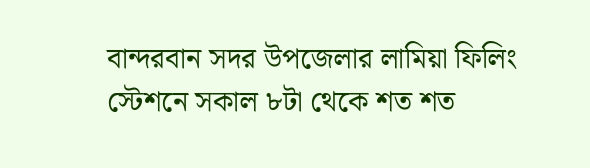বান্দরবান সদর উপজেলার লামিয়া ফিলিং স্টেশনে সকাল ৮টা থেকে শত শত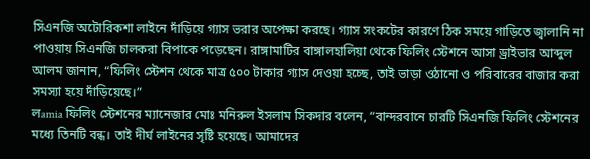সিএনজি অটোরিকশা লাইনে দাঁড়িয়ে গ্যাস ভরার অপেক্ষা করছে। গ্যাস সংকটের কারণে ঠিক সময়ে গাড়িতে জ্বালানি না পাওয়ায় সিএনজি চালকরা বিপাকে পড়েছেন। রাঙ্গামাটির বাঙ্গালহালিয়া থেকে ফিলিং স্টেশনে আসা ড্রাইভার আব্দুল আলম জানান, “ফিলিং স্টেশন থেকে মাত্র ৫০০ টাকার গ্যাস দেওয়া হচ্ছে, তাই ভাড়া ওঠানো ও পরিবারের বাজার করা সমস্যা হয়ে দাঁড়িয়েছে।”
লamia ফিলিং স্টেশনের ম্যানেজার মোঃ মনিরুল ইসলাম সিকদার বলেন, “বান্দরবানে চারটি সিএনজি ফিলিং স্টেশনের মধ্যে তিনটি বন্ধ। তাই দীর্ঘ লাইনের সৃষ্টি হয়েছে। আমাদের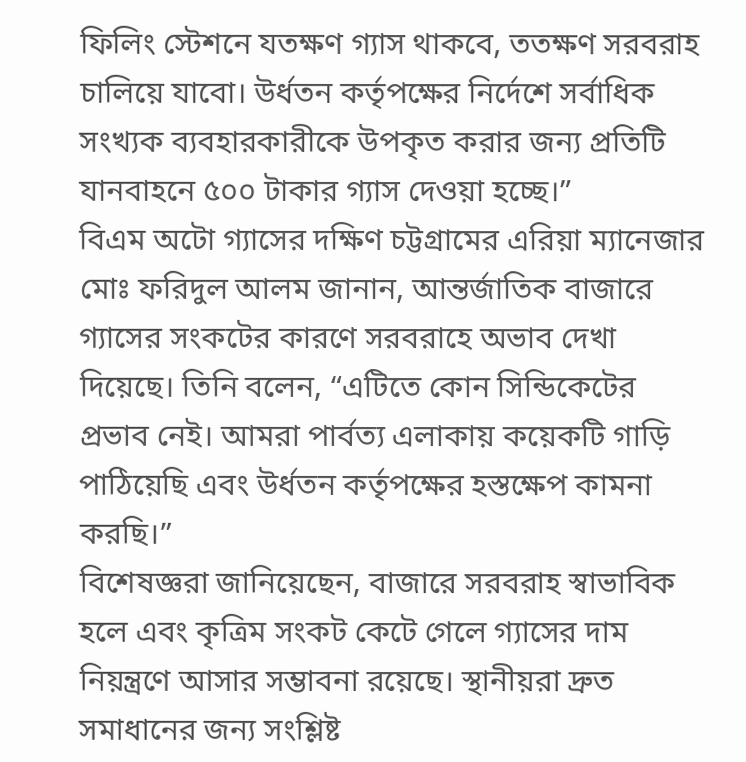ফিলিং স্টেশনে যতক্ষণ গ্যাস থাকবে, ততক্ষণ সরবরাহ চালিয়ে যাবো। উর্ধতন কর্তৃপক্ষের নির্দেশে সর্বাধিক সংখ্যক ব্যবহারকারীকে উপকৃত করার জন্য প্রতিটি যানবাহনে ৫০০ টাকার গ্যাস দেওয়া হচ্ছে।”
বিএম অটো গ্যাসের দক্ষিণ চট্টগ্রামের এরিয়া ম্যানেজার মোঃ ফরিদুল আলম জানান, আন্তর্জাতিক বাজারে গ্যাসের সংকটের কারণে সরবরাহে অভাব দেখা দিয়েছে। তিনি বলেন, “এটিতে কোন সিন্ডিকেটের প্রভাব নেই। আমরা পার্বত্য এলাকায় কয়েকটি গাড়ি পাঠিয়েছি এবং উর্ধতন কর্তৃপক্ষের হস্তক্ষেপ কামনা করছি।”
বিশেষজ্ঞরা জানিয়েছেন, বাজারে সরবরাহ স্বাভাবিক হলে এবং কৃত্রিম সংকট কেটে গেলে গ্যাসের দাম নিয়ন্ত্রণে আসার সম্ভাবনা রয়েছে। স্থানীয়রা দ্রুত সমাধানের জন্য সংশ্লিষ্ট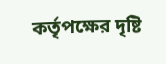কর্তৃপক্ষের দৃষ্টি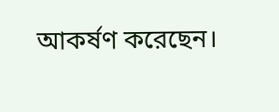আকর্ষণ করেছেন।